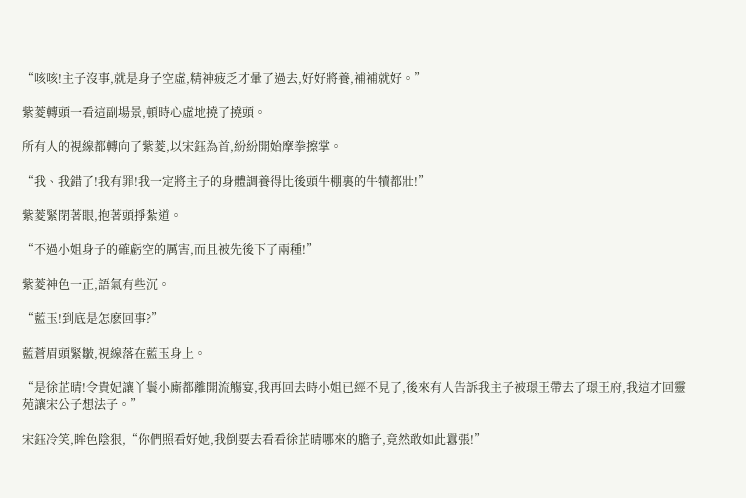“咳咳!主子沒事,就是身子空虛,精神疲乏才暈了過去,好好將養,補補就好。”

紫菱轉頭一看這副場景,頓時心虛地撓了撓頭。

所有人的視線都轉向了紫菱,以宋鈺為首,紛紛開始摩拳擦掌。

“我、我錯了!我有罪!我一定將主子的身體調養得比後頭牛棚裏的牛犢都壯!”

紫菱緊閉著眼,抱著頭掙紮道。

“不過小姐身子的確虧空的厲害,而且被先後下了兩種!”

紫菱神色一正,語氣有些沉。

“藍玉!到底是怎麽回事?”

藍蒼眉頭緊皺,視線落在藍玉身上。

“是徐芷晴!令貴妃讓丫鬟小廝都離開流觴宴,我再回去時小姐已經不見了,後來有人告訴我主子被璟王帶去了璟王府,我這才回靈苑讓宋公子想法子。”

宋鈺冷笑,眸色陰狠,“你們照看好她,我倒要去看看徐芷晴哪來的膽子,竟然敢如此囂張!”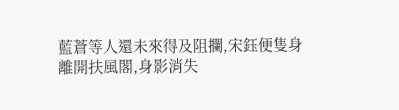藍蒼等人還未來得及阻攔,宋鈺便隻身離開扶風閣,身影消失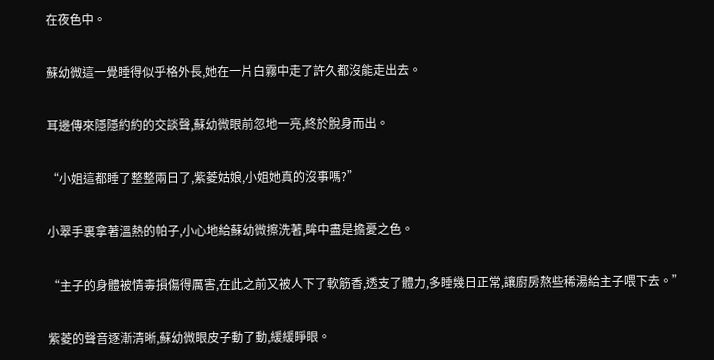在夜色中。

蘇幼微這一覺睡得似乎格外長,她在一片白霧中走了許久都沒能走出去。

耳邊傳來隱隱約約的交談聲,蘇幼微眼前忽地一亮,終於脫身而出。

“小姐這都睡了整整兩日了,紫菱姑娘,小姐她真的沒事嗎?”

小翠手裏拿著溫熱的帕子,小心地給蘇幼微擦洗著,眸中盡是擔憂之色。

“主子的身體被情毒損傷得厲害,在此之前又被人下了軟筋香,透支了體力,多睡幾日正常,讓廚房熬些稀湯給主子喂下去。”

紫菱的聲音逐漸清晰,蘇幼微眼皮子動了動,緩緩睜眼。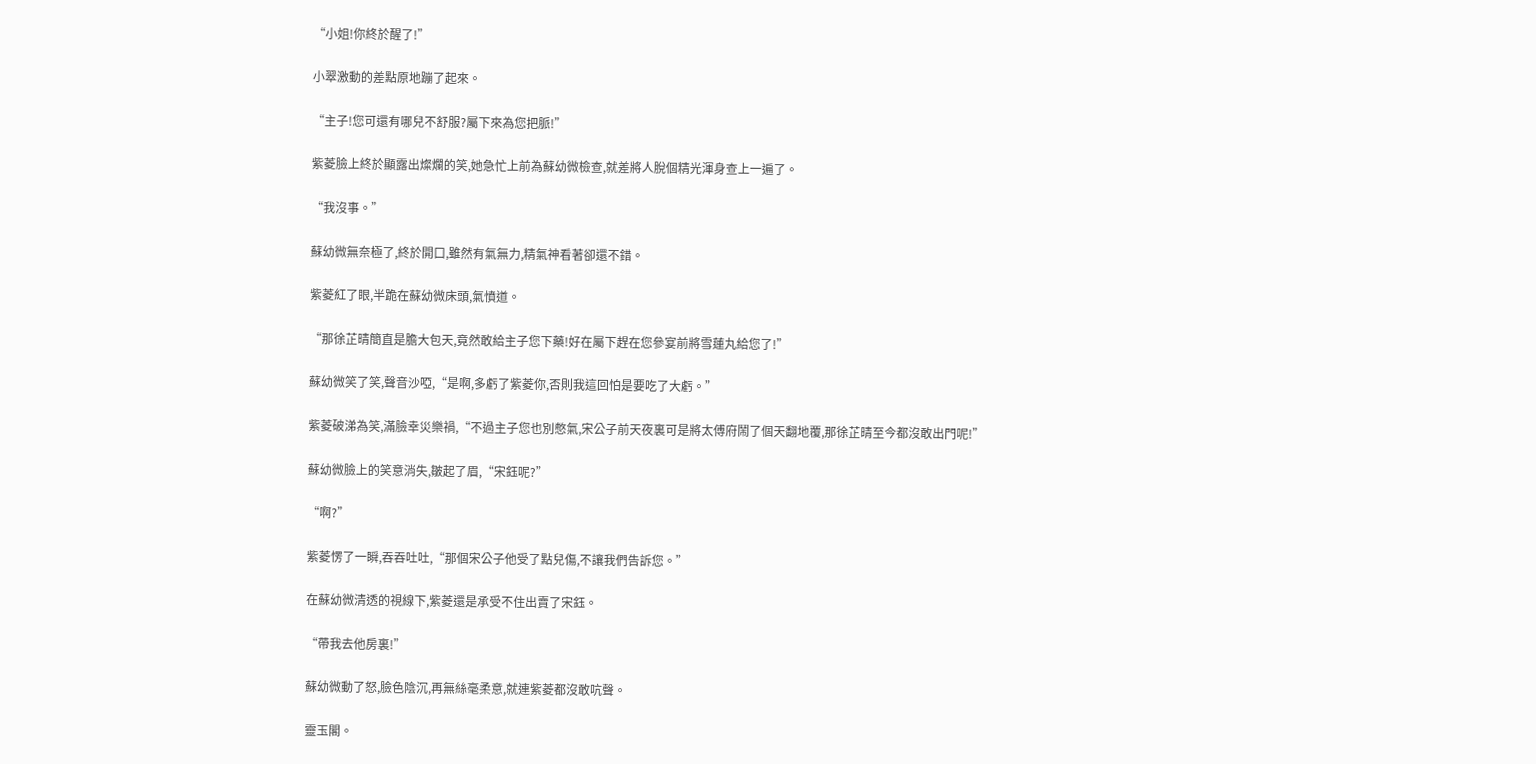“小姐!你終於醒了!”

小翠激動的差點原地蹦了起來。

“主子!您可還有哪兒不舒服?屬下來為您把脈!”

紫菱臉上終於顯露出燦爛的笑,她急忙上前為蘇幼微檢查,就差將人脫個精光渾身查上一遍了。

“我沒事。”

蘇幼微無奈極了,終於開口,雖然有氣無力,精氣神看著卻還不錯。

紫菱紅了眼,半跪在蘇幼微床頭,氣憤道。

“那徐芷晴簡直是膽大包天,竟然敢給主子您下藥!好在屬下趕在您參宴前將雪蓮丸給您了!”

蘇幼微笑了笑,聲音沙啞,“是啊,多虧了紫菱你,否則我這回怕是要吃了大虧。”

紫菱破涕為笑,滿臉幸災樂禍,“不過主子您也別憋氣,宋公子前天夜裏可是將太傅府鬧了個天翻地覆,那徐芷晴至今都沒敢出門呢!”

蘇幼微臉上的笑意消失,皺起了眉,“宋鈺呢?”

“啊?”

紫菱愣了一瞬,吞吞吐吐,“那個宋公子他受了點兒傷,不讓我們告訴您。”

在蘇幼微清透的視線下,紫菱還是承受不住出賣了宋鈺。

“帶我去他房裏!”

蘇幼微動了怒,臉色陰沉,再無絲毫柔意,就連紫菱都沒敢吭聲。

靈玉閣。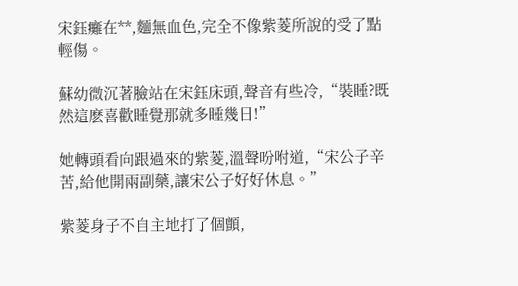宋鈺癱在**,麵無血色,完全不像紫菱所說的受了點輕傷。

蘇幼微沉著臉站在宋鈺床頭,聲音有些冷,“裝睡?既然這麽喜歡睡覺那就多睡幾日!”

她轉頭看向跟過來的紫菱,溫聲吩咐道,“宋公子辛苦,給他開兩副藥,讓宋公子好好休息。”

紫菱身子不自主地打了個顫,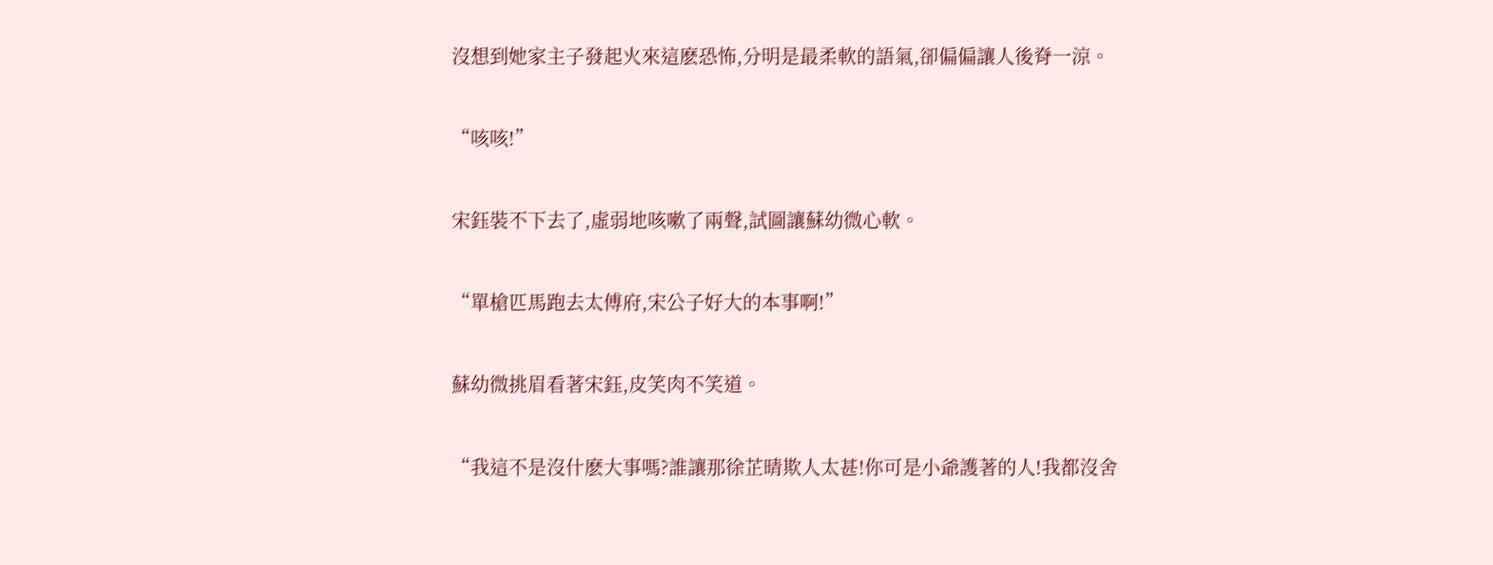沒想到她家主子發起火來這麽恐怖,分明是最柔軟的語氣,卻偏偏讓人後脊一涼。

“咳咳!”

宋鈺裝不下去了,虛弱地咳嗽了兩聲,試圖讓蘇幼微心軟。

“單槍匹馬跑去太傅府,宋公子好大的本事啊!”

蘇幼微挑眉看著宋鈺,皮笑肉不笑道。

“我這不是沒什麽大事嗎?誰讓那徐芷晴欺人太甚!你可是小爺護著的人!我都沒舍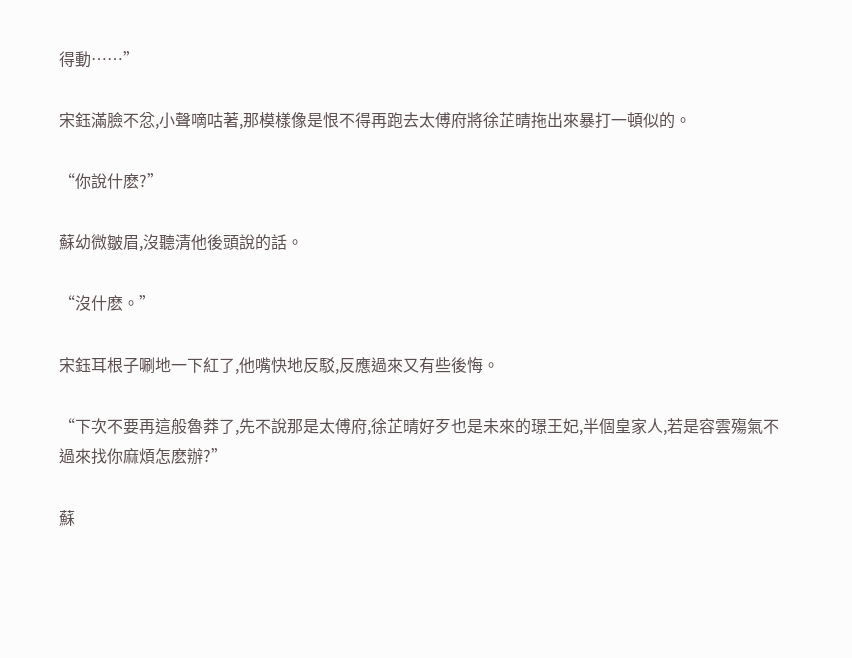得動……”

宋鈺滿臉不忿,小聲嘀咕著,那模樣像是恨不得再跑去太傅府將徐芷晴拖出來暴打一頓似的。

“你說什麽?”

蘇幼微皺眉,沒聽清他後頭說的話。

“沒什麽。”

宋鈺耳根子唰地一下紅了,他嘴快地反駁,反應過來又有些後悔。

“下次不要再這般魯莽了,先不說那是太傅府,徐芷晴好歹也是未來的璟王妃,半個皇家人,若是容雲殤氣不過來找你麻煩怎麽辦?”

蘇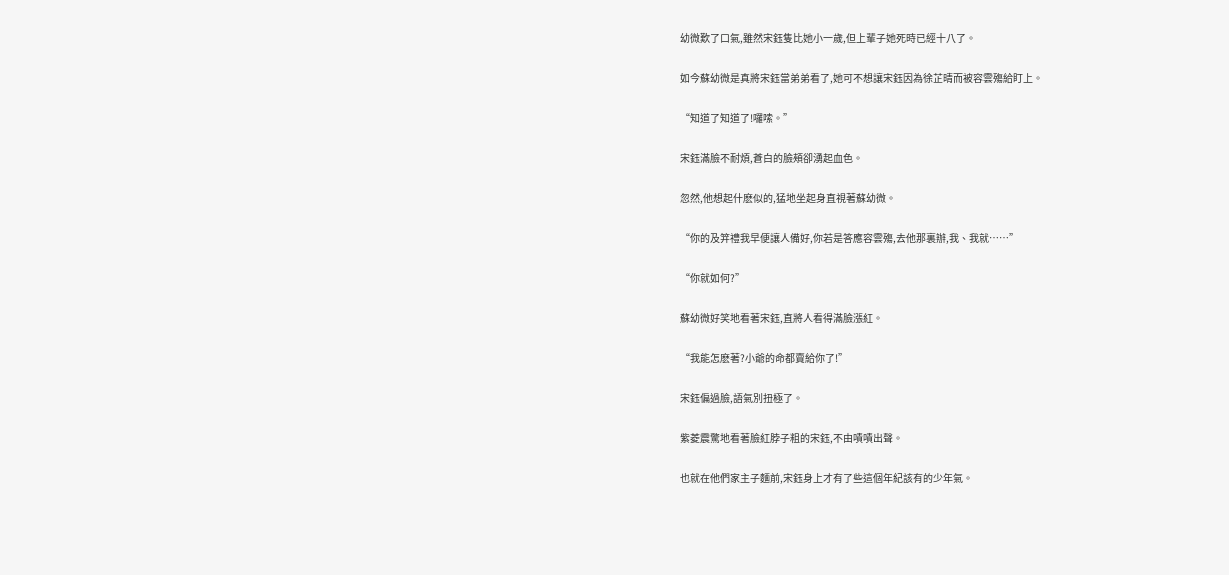幼微歎了口氣,雖然宋鈺隻比她小一歲,但上輩子她死時已經十八了。

如今蘇幼微是真將宋鈺當弟弟看了,她可不想讓宋鈺因為徐芷晴而被容雲殤給盯上。

“知道了知道了!囉嗦。”

宋鈺滿臉不耐煩,蒼白的臉頰卻湧起血色。

忽然,他想起什麽似的,猛地坐起身直視著蘇幼微。

“你的及笄禮我早便讓人備好,你若是答應容雲殤,去他那裏辦,我、我就……”

“你就如何?”

蘇幼微好笑地看著宋鈺,直將人看得滿臉漲紅。

“我能怎麽著?小爺的命都賣給你了!”

宋鈺偏過臉,語氣別扭極了。

紫菱震驚地看著臉紅脖子粗的宋鈺,不由嘖嘖出聲。

也就在他們家主子麵前,宋鈺身上才有了些這個年紀該有的少年氣。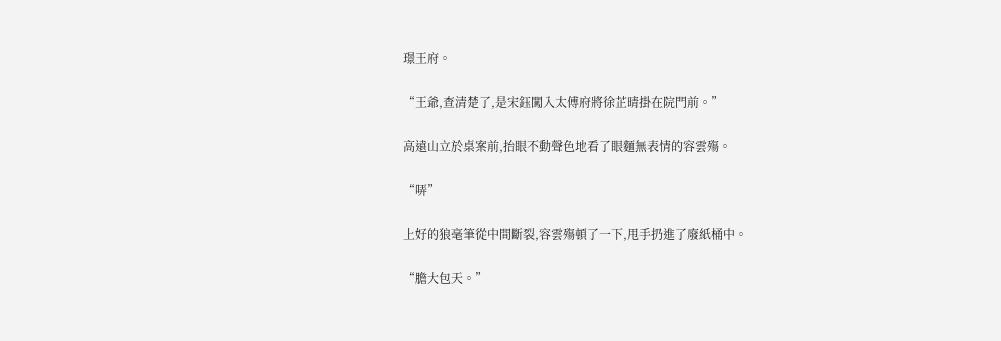璟王府。

“王爺,查清楚了,是宋鈺闖入太傅府將徐芷晴掛在院門前。”

高遠山立於桌案前,抬眼不動聲色地看了眼麵無表情的容雲殤。

“哢”

上好的狼毫筆從中間斷裂,容雲殤頓了一下,甩手扔進了廢紙桶中。

“膽大包天。”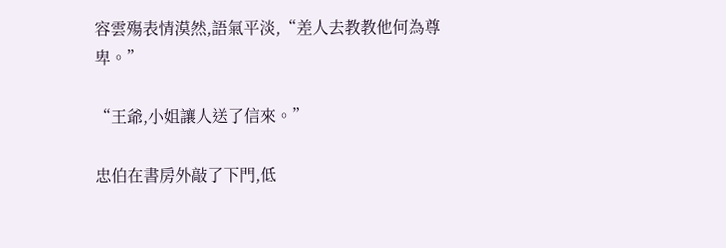容雲殤表情漠然,語氣平淡,“差人去教教他何為尊卑。”

“王爺,小姐讓人送了信來。”

忠伯在書房外敲了下門,低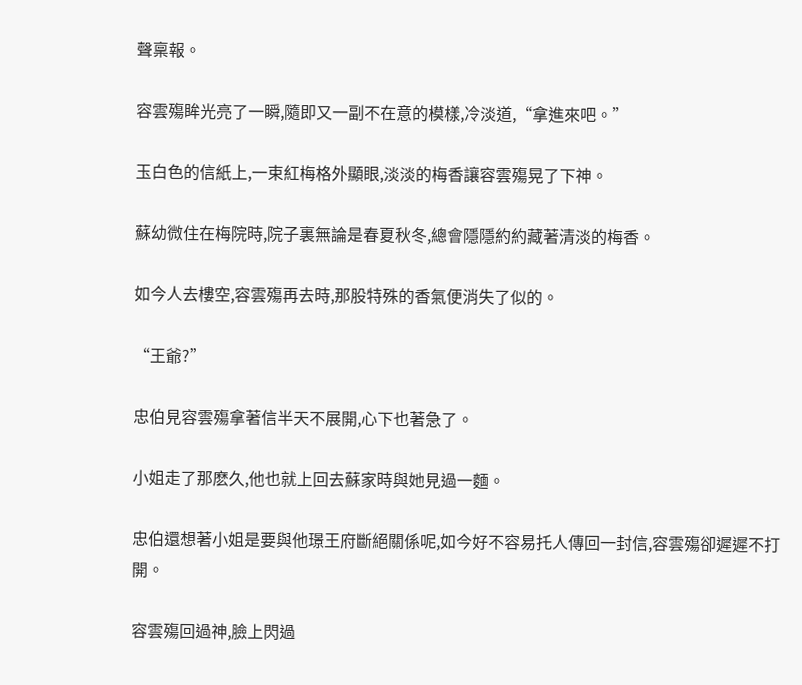聲稟報。

容雲殤眸光亮了一瞬,隨即又一副不在意的模樣,冷淡道,“拿進來吧。”

玉白色的信紙上,一束紅梅格外顯眼,淡淡的梅香讓容雲殤晃了下神。

蘇幼微住在梅院時,院子裏無論是春夏秋冬,總會隱隱約約藏著清淡的梅香。

如今人去樓空,容雲殤再去時,那股特殊的香氣便消失了似的。

“王爺?”

忠伯見容雲殤拿著信半天不展開,心下也著急了。

小姐走了那麽久,他也就上回去蘇家時與她見過一麵。

忠伯還想著小姐是要與他璟王府斷絕關係呢,如今好不容易托人傳回一封信,容雲殤卻遲遲不打開。

容雲殤回過神,臉上閃過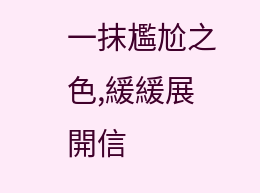一抹尷尬之色,緩緩展開信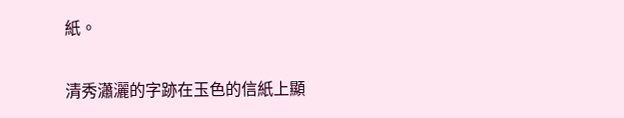紙。

清秀瀟灑的字跡在玉色的信紙上顯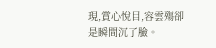現,賞心悅目,容雲殤卻是瞬間沉了臉。